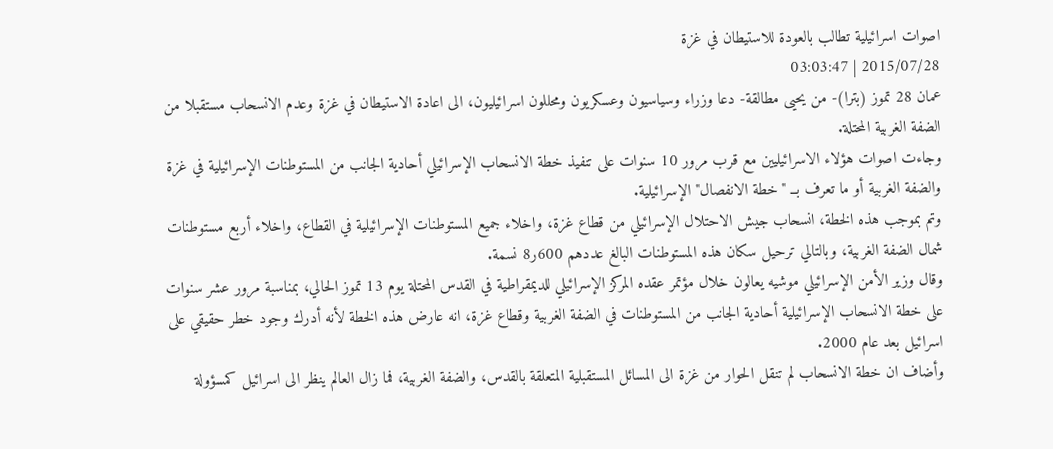اصوات اسرائيلية تطالب بالعودة للاستيطان في غزة
2015/07/28 | 03:03:47
عمان 28 تموز (بترا)- من يحيى مطالقة- دعا وزراء وسياسيون وعسكريون ومحللون اسرائيليون، الى اعادة الاستيطان في غزة وعدم الانسحاب مستقبلا من الضفة الغربية المحتلة.
وجاءت اصوات هؤلاء الاسرائيليين مع قرب مرور 10 سنوات على تنفيذ خطة الانسحاب الإسرائيلي أحادية الجانب من المستوطنات الإسرائيلية في غزة والضفة الغربية أو ما تعرف بــ "خطة الانفصال" الإسرائيلية.
وتم بموجب هذه الخطة، انسحاب جيش الاحتلال الإسرائيلي من قطاع غزة، واخلاء جميع المستوطنات الإسرائيلية في القطاع، واخلاء أربع مستوطنات شمال الضفة الغربية، وبالتالي ترحيل سكان هذه المستوطنات البالغ عددهم 600ر8 نسمة.
وقال وزير الأمن الإسرائيلي موشيه يعالون خلال مؤتمر عقده المركز الإسرائيلي للديمقراطية في القدس المحتلة يوم 13 تموز الحالي، بمناسبة مرور عشر سنوات على خطة الانسحاب الإسرائيلية أحادية الجانب من المستوطنات في الضفة الغربية وقطاع غزة، انه عارض هذه الخطة لأنه أدرك وجود خطر حقيقي على اسرائيل بعد عام 2000.
وأضاف ان خطة الانسحاب لم تنقل الحوار من غزة الى المسائل المستقبلية المتعلقة بالقدس، والضفة الغربية، فما زال العالم ينظر الى اسرائيل كمسؤولة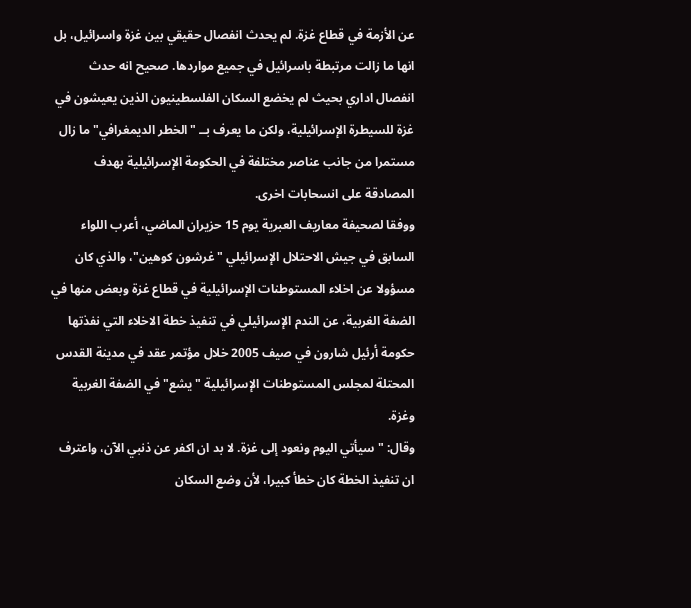عن الأزمة في قطاع غزة. لم يحدث انفصال حقيقي بين غزة واسرائيل، بل انها ما زالت مرتبطة باسرائيل في جميع مواردها. صحيح انه حدث انفصال اداري بحيث لم يخضع السكان الفلسطينيون الذين يعيشون في غزة للسيطرة الإسرائيلية، ولكن ما يعرف بــ "الخطر الديمغرافي" ما زال مستمرا من جانب عناصر مختلفة في الحكومة الإسرائيلية بهدف المصادقة على انسحابات اخرى.
ووفقا لصحيفة معاريف العبرية يوم 15 حزيران الماضي، أعرب اللواء السابق في جيش الاحتلال الإسرائيلي "غرشون كوهين"، والذي كان مسؤولا عن اخلاء المستوطنات الإسرائيلية في قطاع غزة وبعض منها في الضفة الغربية، عن الندم الإسرائيلي في تنفيذ خطة الاخلاء التي نفذتها حكومة أرئيل شارون في صيف 2005 خلال مؤتمر عقد في مدينة القدس المحتلة لمجلس المستوطنات الإسرائيلية "يشع" في الضفة الغربية وغزة.
وقال: " سيأتي اليوم ونعود إلى غزة. لا بد ان اكفر عن ذنبي الآن، واعترف ان تنفيذ الخطة كان خطأ كبيرا، لأن وضع السكان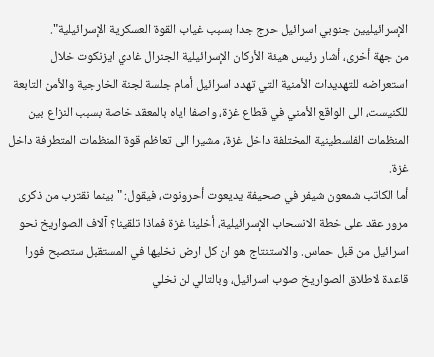الإسرائيليين جنوبي اسرائيل حرج جدا بسبب غياب القوة العسكرية الإسرائيلية".
من جهة أخرى، أشار رئيس هيئة الأركان الإسرائيلية الجنرال غادي ايزنكوت خلال استعراضه للتهديدات الأمنية التي تهدد اسرائيل أمام جلسة لجنة الخارجية والأمن التابعة للكنيست، الى الواقع الأمني في قطاع غزة، واصفا اياه بالمعقد خاصة بسبب النزاع بين المنظمات الفلسطينية المختلفة داخل غزة، مشيرا الى تعاظم قوة المنظمات المتطرفة داخل غزة.
أما الكاتب شمعون شيفر في صحيفة يديعوت أحرونوت، فيقول: "بينما نقترب من ذكرى مرور عقد على خطة الانسحاب الإسرائيلية، أخلينا غزة فماذا تلقينا؟ آلاف الصواريخ نحو اسرائيل من قبل حماس. والاستنتاج هو ان كل ارض نخليها في المستقبل ستصبح فورا قاعدة لاطلاق الصواريخ صوب اسرائيل، وبالتالي لن نخلي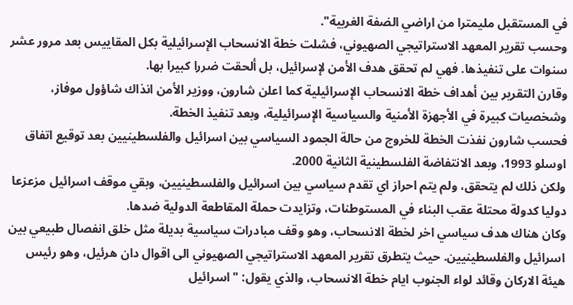في المستقبل مليمترا من اراضي الضفة الغربية".
وحسب تقرير المعهد الاستراتيجي الصهيوني، فشلت خطة الانسحاب الإسرائيلية بكل المقاييس بعد مرور عشر سنوات على تنفيذها. فهي لم تحقق هدف الأمن لإسرائيل، بل ألحقت ضررا كبيرا بها.
وقارن التقرير بين أهداف خطة الانسحاب الإسرائيلية كما اعلن شارون، ووزير الأمن انذاك شاؤول موفاز، وشخصيات كبيرة في الأجهزة الأمنية والسياسية الإسرائيلية، وبعد تنفيذ الخطة.
فحسب شارون نفذت الخطة للخروج من حالة الجمود السياسي بين اسرائيل والفلسطينيين بعد توقيع اتفاق اوسلو 1993، وبعد الانتفاضة الفلسطينية الثانية 2000.
ولكن ذلك لم يتحقق، ولم يتم احراز اي تقدم سياسي بين اسرائيل والفلسطينيين، وبقي موقف اسرائيل مزعزعا دوليا كدولة محتلة عقب البناء في المستوطنات، وتزايدت حملة المقاطعة الدولية ضدها.
وكان هناك هدف سياسي اخر لخطة الانسحاب، وهو وقف مبادرات سياسية بديلة مثل خلق انفصال طبيعي بين اسرائيل والفلسطينيين. حيث يتطرق تقرير المعهد الاستراتيجي الصهيوني الى اقوال دان هرئيل، وهو رئيس هيئة الاركان وقائد لواء الجنوب ايام خطة الانسحاب، والذي يقول: "اسرائيل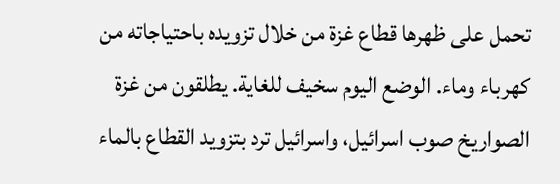تحمل على ظهرها قطاع غزة من خلال تزويده باحتياجاته من كهرباء وماء. الوضع اليوم سخيف للغاية. يطلقون من غزة الصواريخ صوب اسرائيل، واسرائيل ترد بتزويد القطاع بالماء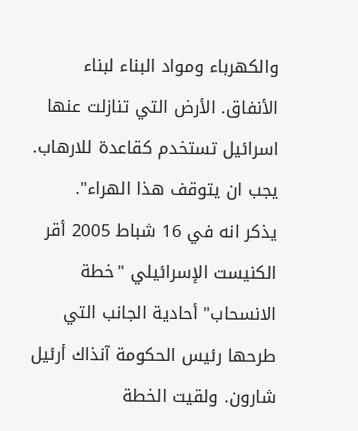والكهرباء ومواد البناء لبناء الأنفاق. الأرض التي تنازلت عنها اسرائيل تستخدم كقاعدة للارهاب. يجب ان يتوقف هذا الهراء".
يذكر انه في 16 شباط 2005 أقر الكنيست الإسرائيلي "خطة الانسحاب" أحادية الجانب التي طرحها رئيس الحكومة آنذاك أرئيل شارون. ولقيت الخطة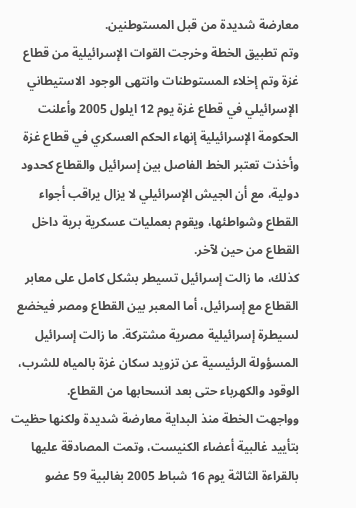معارضة شديدة من قبل المستوطنين.
وتم تطبيق الخطة وخرجت القوات الإسرائيلية من قطاع غزة وتم إخلاء المستوطنات وانتهى الوجود الاستيطاني الإسرائيلي في قطاع غزة يوم 12 ايلول 2005 وأعلنت الحكومة الإسرائيلية إنهاء الحكم العسكري في قطاع غزة وأخذت تعتبر الخط الفاصل بين إسرائيل والقطاع كحدود دولية، مع أن الجيش الإسرائيلي لا يزال يراقب أجواء القطاع وشواطئها، ويقوم بعمليات عسكرية برية داخل القطاع من حين لآخر.
كذلك، ما زالت إسرائيل تسيطر بشكل كامل على معابر القطاع مع إسرائيل، أما المعبر بين القطاع ومصر فيخضع لسيطرة إسرائيلية مصرية مشتركة. ما زالت إسرائيل المسؤولة الرئيسية عن تزويد سكان غزة بالمياه للشرب، الوقود والكهرباء حتى بعد انسحابها من القطاع.
وواجهت الخطة منذ البداية معارضة شديدة ولكنها حظيت بتأييد غالبية أعضاء الكنيست، وتمت المصادقة عليها بالقراءة الثالثة يوم 16 شباط 2005 بغالبية 59 عضو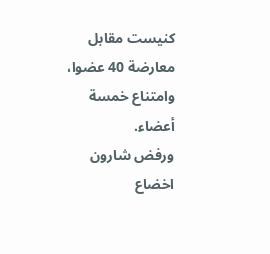كنيست مقابل معارضة 40 عضوا، وامتناع خمسة أعضاء.
ورفض شارون اخضاع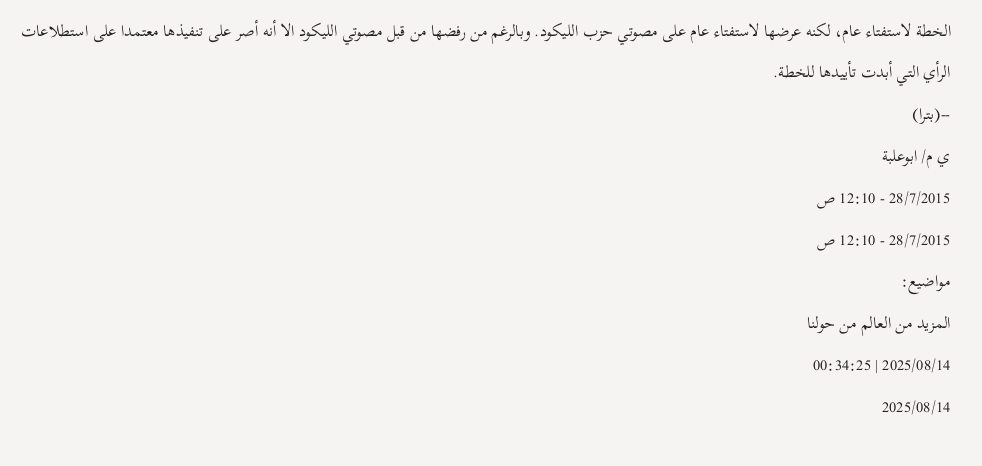الخطة لاستفتاء عام، لكنه عرضها لاستفتاء عام على مصوتي حزب الليكود. وبالرغم من رفضها من قبل مصوتي الليكود الا أنه أصر على تنفيذها معتمدا على استطلاعات الرأي التي أبدت تأييدها للخطة.
--(بترا)
ي م/ ابوعلبة
28/7/2015 - 12:10 ص
28/7/2015 - 12:10 ص
مواضيع:
المزيد من العالم من حولنا
2025/08/14 | 00:34:25
2025/08/14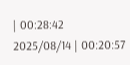| 00:28:42
2025/08/14 | 00:20:57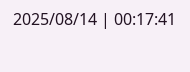2025/08/14 | 00:17:41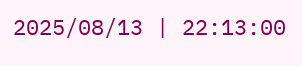2025/08/13 | 22:13:00